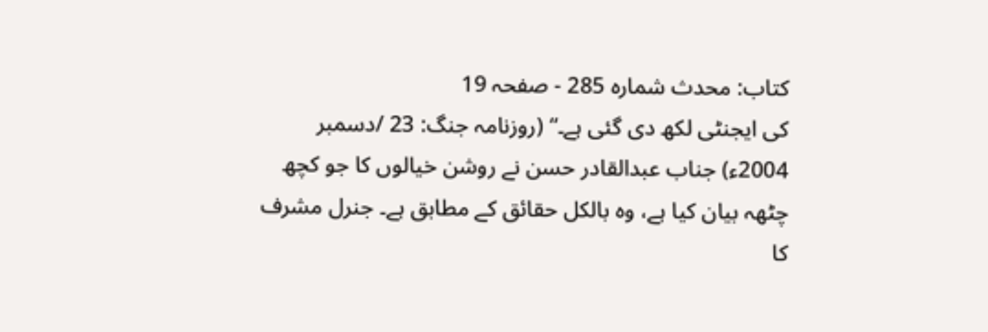کتاب: محدث شمارہ 285 - صفحہ 19
کی ایجنٹی لکھ دی گئی ہے۔“ (روزنامہ جنگ: 23 /دسمبر 2004ء) جناب عبدالقادر حسن نے روشن خیالوں کا جو کچھ چٹھہ بیان کیا ہے، وہ بالکل حقائق کے مطابق ہے۔ جنرل مشرف کا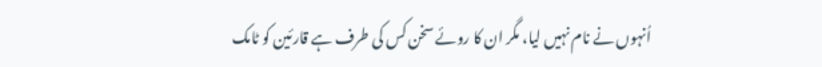اُنہوں نے نام نہیں لیا، مگر ان کا روئے سخن کس کی طرف ہے قارئین کو ٹامک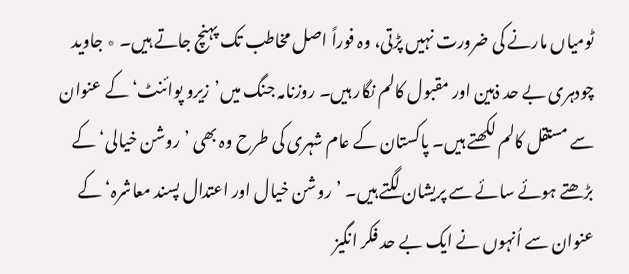ٹومیاں مارنے کی ضرورت نہیں پڑتی، وہ فوراً اصل مخاطب تک پہنچ جاتے ہیں۔ ٭ جاوید چودہری بے حد ذہین اور مقبول کالم نگار ہیں۔ روزنامہ جنگ میں’زیرو پوائنٹ‘ کے عنوان سے مستقل کالم لکھتے ہیں۔ پاکستان کے عام شہری کی طرح وہ بھی ’روشن خیالی‘ کے بڑھتے ہوئے سائے سے پریشان لگتے ہیں۔ ’روشن خیال اور اعتدال پسند معاشرہ‘ کے عنوان سے اُنہوں نے ایک بے حد فکر انگیز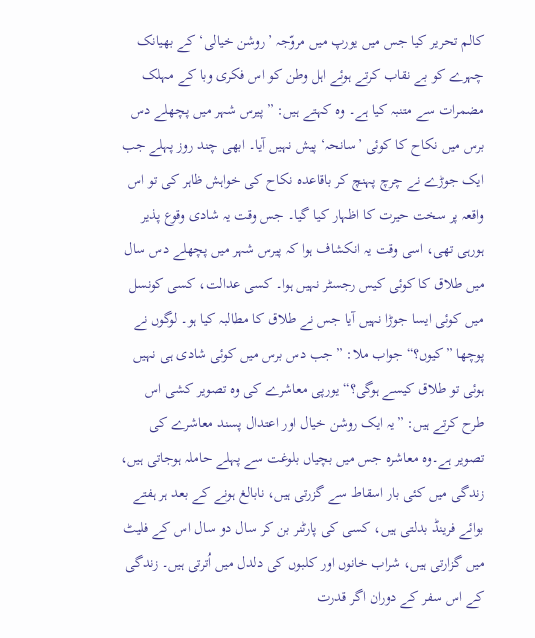کالم تحریر کیا جس میں یورپ میں مروّجہ ’روشن خیالی‘ کے بھیانک چہرے کو بے نقاب کرتے ہوئے اہل وطن کو اس فکری وبا کے مہلک مضمرات سے متنبہ کیا ہے۔ وہ کہتے ہیں: ”پیرس شہر میں پچھلے دس برس میں نکاح کا کوئی ’سانحہ‘ پیش نہیں آیا۔ ابھی چند روز پہلے جب ایک جوڑے نے چرچ پہنچ کر باقاعدہ نکاح کی خواہش ظاہر کی تو اس واقعہ پر سخت حیرت کا اظہار کیا گیا۔ جس وقت یہ شادی وقوع پذیر ہورہی تھی، اسی وقت یہ انکشاف ہوا کہ پیرس شہر میں پچھلے دس سال میں طلاق کا کوئی کیس رجسٹر نہیں ہوا۔ کسی عدالت، کسی کونسل میں کوئی ایسا جوڑا نہیں آیا جس نے طلاق کا مطالبہ کیا ہو۔ لوگوں نے پوچھا ”کیوں؟“ جواب ملا: ”جب دس برس میں کوئی شادی ہی نہیں ہوئی تو طلاق کیسے ہوگی؟“ یورپی معاشرے کی وہ تصویر کشی اس طرح کرتے ہیں: ”یہ ایک روشن خیال اور اعتدال پسند معاشرے کی تصویر ہے۔وہ معاشرہ جس میں بچیاں بلوغت سے پہلے حاملہ ہوجاتی ہیں، زندگی میں کئی بار اسقاط سے گزرتی ہیں، نابالغ ہونے کے بعد ہر ہفتے بوائے فرینڈ بدلتی ہیں، کسی کی پارٹنر بن کر سال دو سال اس کے فلیٹ میں گزارتی ہیں، شراب خانوں اور کلبوں کی دلدل میں اُترتی ہیں۔ زندگی کے اس سفر کے دوران اگر قدرت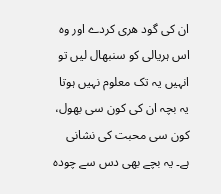ان کی گود ھری کردے اور وہ اس ہریالی کو سنبھال لیں تو انہیں یہ تک معلوم نہیں ہوتا یہ بچہ ان کی کون سی بھول، کون سی محبت کی نشانی ہے۔ یہ بچے بھی دس سے چودہ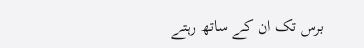برس تک ان کے ساتھ رہتے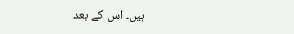ہیں۔ اس کے بعد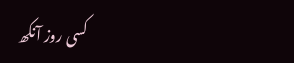کسی روز آنکھ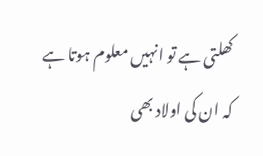کھلتی ہے تو انہیں معلوم ہوتا ہے کہ ان کی اولاد بھی